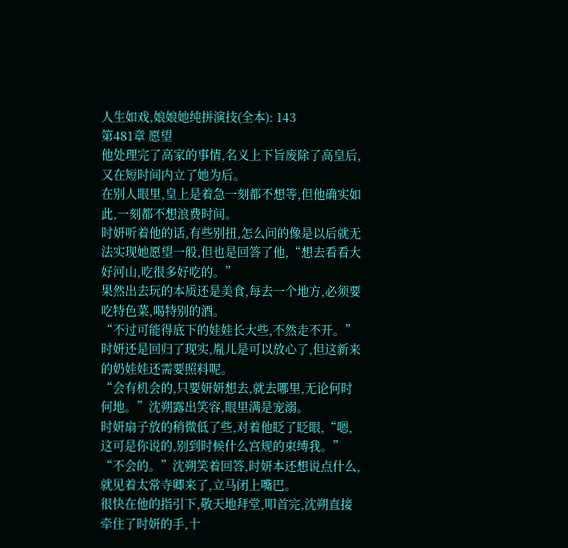人生如戏,娘娘她纯拼演技(全本): 143
第481章 愿望
他处理完了高家的事情,名义上下旨废除了高皇后,又在短时间内立了她为后。
在别人眼里,皇上是着急一刻都不想等,但他确实如此,一刻都不想浪费时间。
时妍听着他的话,有些别扭,怎么问的像是以后就无法实现她愿望一般,但也是回答了他,“想去看看大好河山,吃很多好吃的。”
果然出去玩的本质还是美食,每去一个地方,必须要吃特色菜,喝特别的酒。
“不过可能得底下的娃娃长大些,不然走不开。”时妍还是回归了现实,胤儿是可以放心了,但这新来的奶娃娃还需要照料呢。
“会有机会的,只要妍妍想去,就去哪里,无论何时何地。”沈朔露出笑容,眼里满是宠溺。
时妍扇子放的稍微低了些,对着他眨了眨眼,“嗯,这可是你说的,别到时候什么宫规的束缚我。”
“不会的。”沈朔笑着回答,时妍本还想说点什么,就见着太常寺卿来了,立马闭上嘴巴。
很快在他的指引下,敬天地拜堂,叩首完,沈朔直接牵住了时妍的手,十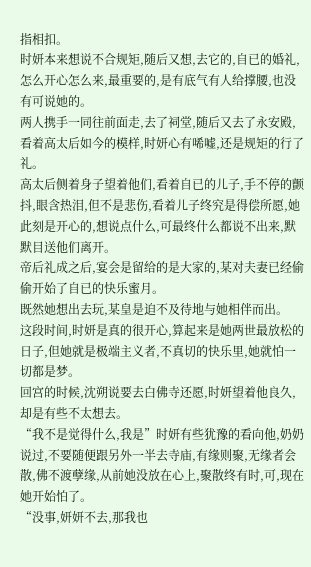指相扣。
时妍本来想说不合规矩,随后又想,去它的,自已的婚礼,怎么开心怎么来,最重要的,是有底气有人给撑腰,也没有可说她的。
两人携手一同往前面走,去了祠堂,随后又去了永安殿,看着高太后如今的模样,时妍心有唏嘘,还是规矩的行了礼。
高太后侧着身子望着他们,看着自已的儿子,手不停的颤抖,眼含热泪,但不是悲伤,看着儿子终究是得偿所愿,她此刻是开心的,想说点什么,可最终什么都说不出来,默默目送他们离开。
帝后礼成之后,宴会是留给的是大家的,某对夫妻已经偷偷开始了自已的快乐蜜月。
既然她想出去玩,某皇是迫不及待地与她相伴而出。
这段时间,时妍是真的很开心,算起来是她两世最放松的日子,但她就是极端主义者,不真切的快乐里,她就怕一切都是梦。
回宫的时候,沈朔说要去白佛寺还愿,时妍望着他良久,却是有些不太想去。
“我不是觉得什么,我是”时妍有些犹豫的看向他,奶奶说过,不要随便跟另外一半去寺庙,有缘则聚,无缘者会散,佛不渡孽缘,从前她没放在心上,聚散终有时,可,现在她开始怕了。
“没事,妍妍不去,那我也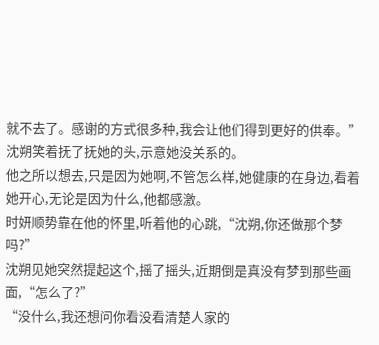就不去了。感谢的方式很多种,我会让他们得到更好的供奉。”沈朔笑着抚了抚她的头,示意她没关系的。
他之所以想去,只是因为她啊,不管怎么样,她健康的在身边,看着她开心,无论是因为什么,他都感激。
时妍顺势靠在他的怀里,听着他的心跳,“沈朔,你还做那个梦吗?”
沈朔见她突然提起这个,摇了摇头,近期倒是真没有梦到那些画面,“怎么了?”
“没什么,我还想问你看没看清楚人家的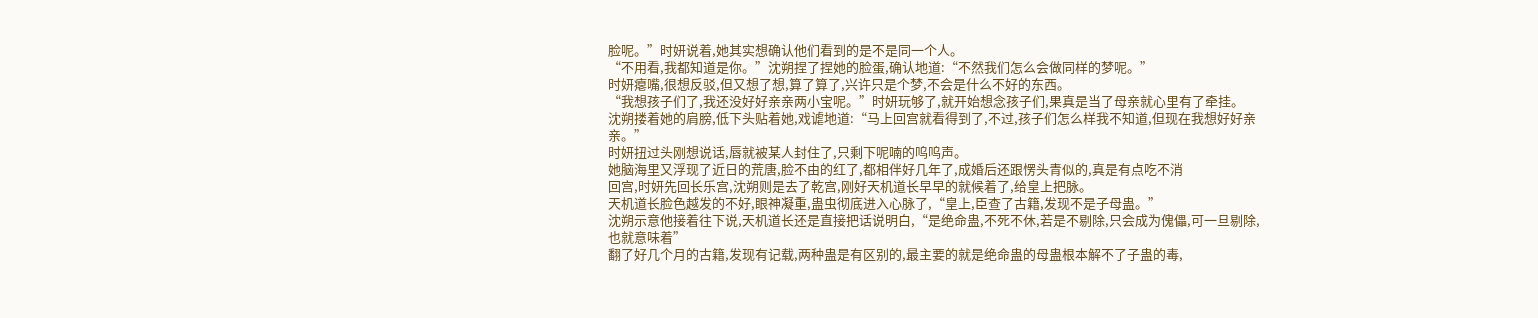脸呢。”时妍说着,她其实想确认他们看到的是不是同一个人。
“不用看,我都知道是你。”沈朔捏了捏她的脸蛋,确认地道:“不然我们怎么会做同样的梦呢。”
时妍瘪嘴,很想反驳,但又想了想,算了算了,兴许只是个梦,不会是什么不好的东西。
“我想孩子们了,我还没好好亲亲两小宝呢。”时妍玩够了,就开始想念孩子们,果真是当了母亲就心里有了牵挂。
沈朔搂着她的肩膀,低下头贴着她,戏谑地道:“马上回宫就看得到了,不过,孩子们怎么样我不知道,但现在我想好好亲亲。”
时妍扭过头刚想说话,唇就被某人封住了,只剩下呢喃的呜呜声。
她脑海里又浮现了近日的荒唐,脸不由的红了,都相伴好几年了,成婚后还跟愣头青似的,真是有点吃不消
回宫,时妍先回长乐宫,沈朔则是去了乾宫,刚好天机道长早早的就候着了,给皇上把脉。
天机道长脸色越发的不好,眼神凝重,蛊虫彻底进入心脉了,“皇上,臣查了古籍,发现不是子母蛊。”
沈朔示意他接着往下说,天机道长还是直接把话说明白,“是绝命蛊,不死不休,若是不剔除,只会成为傀儡,可一旦剔除,也就意味着”
翻了好几个月的古籍,发现有记载,两种蛊是有区别的,最主要的就是绝命蛊的母蛊根本解不了子蛊的毒,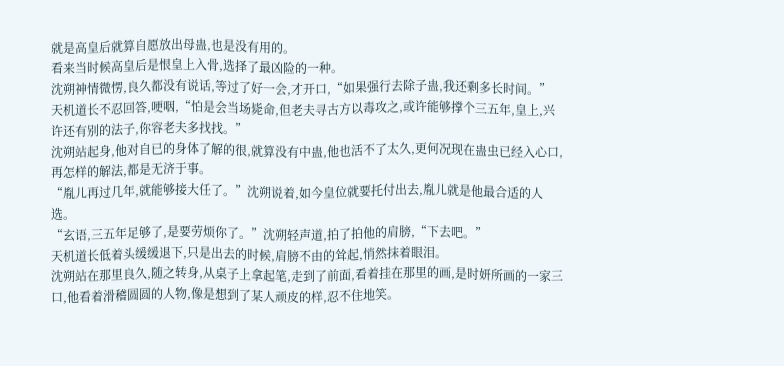就是高皇后就算自愿放出母蛊,也是没有用的。
看来当时候高皇后是恨皇上入骨,选择了最凶险的一种。
沈朔神情微愣,良久都没有说话,等过了好一会,才开口,“如果强行去除子蛊,我还剩多长时间。”
天机道长不忍回答,哽咽,“怕是会当场毙命,但老夫寻古方以毒攻之,或许能够撑个三五年,皇上,兴许还有别的法子,你容老夫多找找。”
沈朔站起身,他对自已的身体了解的很,就算没有中蛊,他也活不了太久,更何况现在蛊虫已经入心口,再怎样的解法,都是无济于事。
“胤儿再过几年,就能够接大任了。”沈朔说着,如今皇位就要托付出去,胤儿就是他最合适的人选。
“玄语,三五年足够了,是要劳烦你了。”沈朔轻声道,拍了拍他的肩膀,“下去吧。”
天机道长低着头缓缓退下,只是出去的时候,肩膀不由的耸起,悄然抹着眼泪。
沈朔站在那里良久,随之转身,从桌子上拿起笔,走到了前面,看着挂在那里的画,是时妍所画的一家三口,他看着滑稽圆圆的人物,像是想到了某人顽皮的样,忍不住地笑。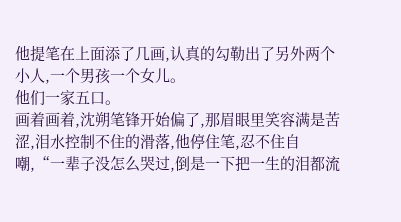他提笔在上面添了几画,认真的勾勒出了另外两个小人,一个男孩一个女儿。
他们一家五口。
画着画着,沈朔笔锋开始偏了,那眉眼里笑容满是苦涩,泪水控制不住的滑落,他停住笔,忍不住自嘲,“一辈子没怎么哭过,倒是一下把一生的泪都流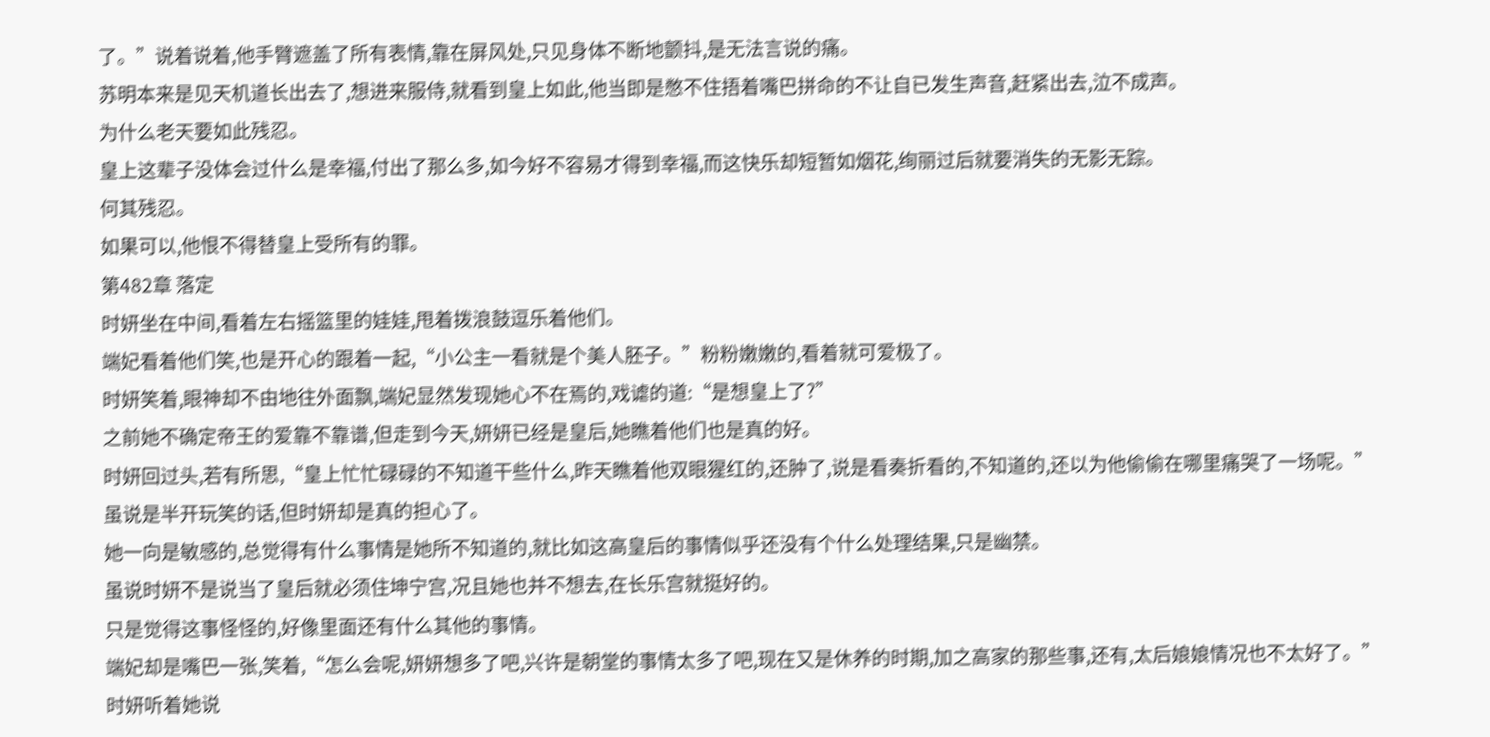了。”说着说着,他手臂遮盖了所有表情,靠在屏风处,只见身体不断地颤抖,是无法言说的痛。
苏明本来是见天机道长出去了,想进来服侍,就看到皇上如此,他当即是憋不住捂着嘴巴拼命的不让自已发生声音,赶紧出去,泣不成声。
为什么老天要如此残忍。
皇上这辈子没体会过什么是幸福,付出了那么多,如今好不容易才得到幸福,而这快乐却短暂如烟花,绚丽过后就要消失的无影无踪。
何其残忍。
如果可以,他恨不得替皇上受所有的罪。
第482章 落定
时妍坐在中间,看着左右摇篮里的娃娃,甩着拨浪鼓逗乐着他们。
端妃看着他们笑,也是开心的跟着一起,“小公主一看就是个美人胚子。”粉粉嫩嫩的,看着就可爱极了。
时妍笑着,眼神却不由地往外面飘,端妃显然发现她心不在焉的,戏谑的道:“是想皇上了?”
之前她不确定帝王的爱靠不靠谱,但走到今天,妍妍已经是皇后,她瞧着他们也是真的好。
时妍回过头,若有所思,“皇上忙忙碌碌的不知道干些什么,昨天瞧着他双眼猩红的,还肿了,说是看奏折看的,不知道的,还以为他偷偷在哪里痛哭了一场呢。”
虽说是半开玩笑的话,但时妍却是真的担心了。
她一向是敏感的,总觉得有什么事情是她所不知道的,就比如这高皇后的事情似乎还没有个什么处理结果,只是幽禁。
虽说时妍不是说当了皇后就必须住坤宁宫,况且她也并不想去,在长乐宫就挺好的。
只是觉得这事怪怪的,好像里面还有什么其他的事情。
端妃却是嘴巴一张,笑着,“怎么会呢,妍妍想多了吧,兴许是朝堂的事情太多了吧,现在又是休养的时期,加之高家的那些事,还有,太后娘娘情况也不太好了。”
时妍听着她说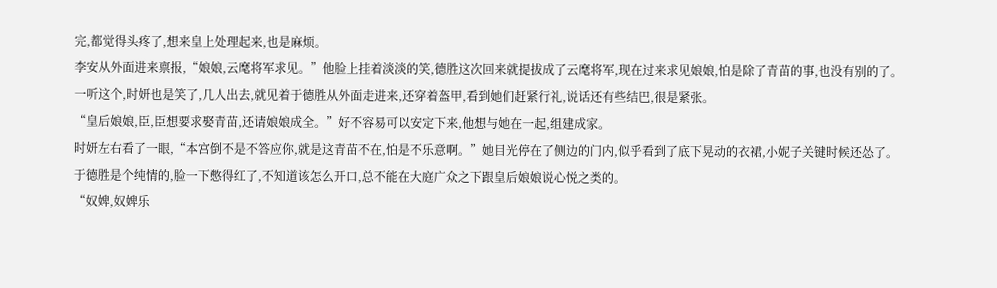完,都觉得头疼了,想来皇上处理起来,也是麻烦。
李安从外面进来禀报,“娘娘,云麾将军求见。”他脸上挂着淡淡的笑,德胜这次回来就提拔成了云麾将军,现在过来求见娘娘,怕是除了青苗的事,也没有别的了。
一听这个,时妍也是笑了,几人出去,就见着于德胜从外面走进来,还穿着盔甲,看到她们赶紧行礼,说话还有些结巴,很是紧张。
“皇后娘娘,臣,臣想要求娶青苗,还请娘娘成全。”好不容易可以安定下来,他想与她在一起,组建成家。
时妍左右看了一眼,“本宫倒不是不答应你,就是这青苗不在,怕是不乐意啊。”她目光停在了侧边的门内,似乎看到了底下晃动的衣裙,小妮子关键时候还怂了。
于德胜是个纯情的,脸一下憋得红了,不知道该怎么开口,总不能在大庭广众之下跟皇后娘娘说心悦之类的。
“奴婢,奴婢乐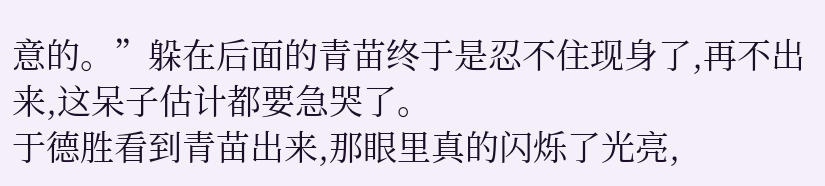意的。”躲在后面的青苗终于是忍不住现身了,再不出来,这呆子估计都要急哭了。
于德胜看到青苗出来,那眼里真的闪烁了光亮,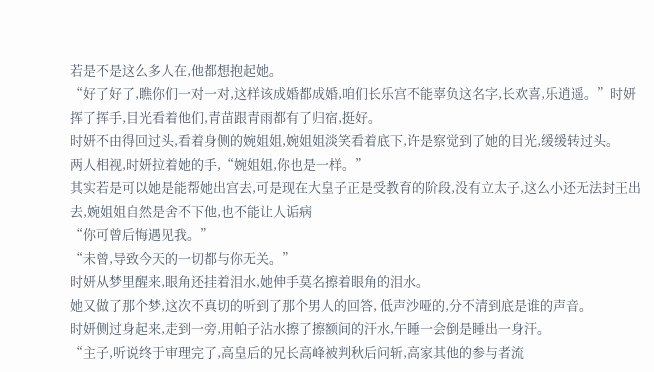若是不是这么多人在,他都想抱起她。
“好了好了,瞧你们一对一对,这样该成婚都成婚,咱们长乐宫不能辜负这名字,长欢喜,乐逍遥。”时妍挥了挥手,目光看着他们,青苗跟青雨都有了归宿,挺好。
时妍不由得回过头,看着身侧的婉姐姐,婉姐姐淡笑看着底下,许是察觉到了她的目光,缓缓转过头。
两人相视,时妍拉着她的手,“婉姐姐,你也是一样。”
其实若是可以她是能帮她出宫去,可是现在大皇子正是受教育的阶段,没有立太子,这么小还无法封王出去,婉姐姐自然是舍不下他,也不能让人诟病
“你可曾后悔遇见我。”
“未曾,导致今天的一切都与你无关。”
时妍从梦里醒来,眼角还挂着泪水,她伸手莫名擦着眼角的泪水。
她又做了那个梦,这次不真切的听到了那个男人的回答, 低声沙哑的,分不清到底是谁的声音。
时妍侧过身起来,走到一旁,用帕子沾水擦了擦额间的汗水,午睡一会倒是睡出一身汗。
“主子,听说终于审理完了,高皇后的兄长高峰被判秋后问斩,高家其他的参与者流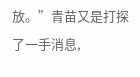放。”青苗又是打探了一手消息,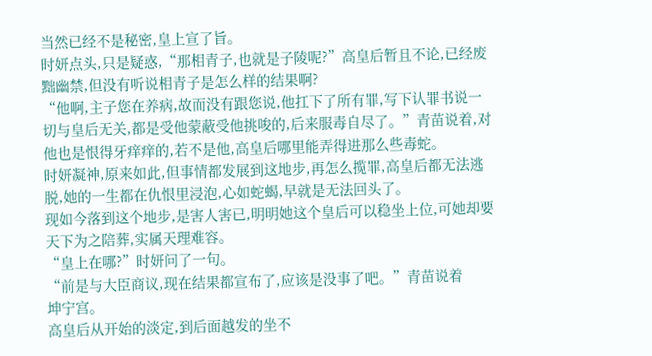当然已经不是秘密,皇上宣了旨。
时妍点头,只是疑惑,“那相青子,也就是子陵呢?”高皇后暂且不论,已经废黜幽禁,但没有听说相青子是怎么样的结果啊?
“他啊,主子您在养病,故而没有跟您说,他扛下了所有罪,写下认罪书说一切与皇后无关,都是受他蒙蔽受他挑唆的,后来服毒自尽了。”青苗说着,对他也是恨得牙痒痒的,若不是他,高皇后哪里能弄得进那么些毒蛇。
时妍凝神,原来如此,但事情都发展到这地步,再怎么揽罪,高皇后都无法逃脱,她的一生都在仇恨里浸泡,心如蛇蝎,早就是无法回头了。
现如今落到这个地步,是害人害已,明明她这个皇后可以稳坐上位,可她却要天下为之陪葬,实属天理难容。
“皇上在哪?”时妍问了一句。
“前是与大臣商议,现在结果都宣布了,应该是没事了吧。”青苗说着
坤宁宫。
高皇后从开始的淡定,到后面越发的坐不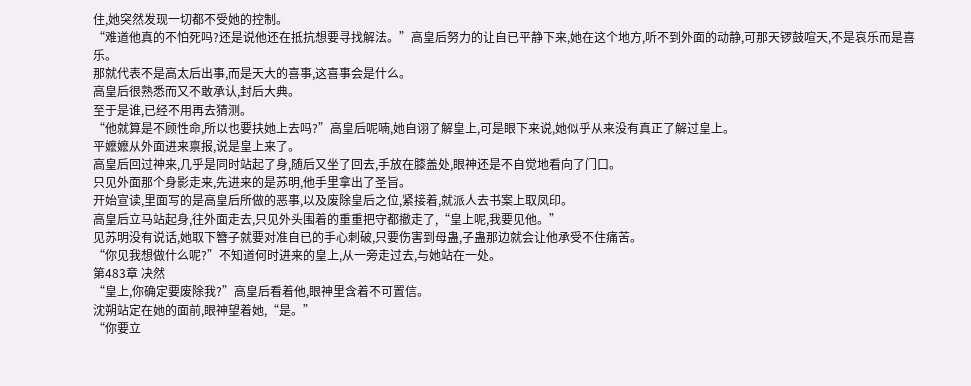住,她突然发现一切都不受她的控制。
“难道他真的不怕死吗?还是说他还在抵抗想要寻找解法。”高皇后努力的让自已平静下来,她在这个地方,听不到外面的动静,可那天锣鼓喧天,不是哀乐而是喜乐。
那就代表不是高太后出事,而是天大的喜事,这喜事会是什么。
高皇后很熟悉而又不敢承认,封后大典。
至于是谁,已经不用再去猜测。
“他就算是不顾性命,所以也要扶她上去吗?”高皇后呢喃,她自诩了解皇上,可是眼下来说,她似乎从来没有真正了解过皇上。
平嬷嬷从外面进来禀报,说是皇上来了。
高皇后回过神来,几乎是同时站起了身,随后又坐了回去,手放在膝盖处,眼神还是不自觉地看向了门口。
只见外面那个身影走来,先进来的是苏明,他手里拿出了圣旨。
开始宣读,里面写的是高皇后所做的恶事,以及废除皇后之位,紧接着,就派人去书案上取凤印。
高皇后立马站起身,往外面走去,只见外头围着的重重把守都撤走了,“皇上呢,我要见他。”
见苏明没有说话,她取下簪子就要对准自已的手心刺破,只要伤害到母蛊,子蛊那边就会让他承受不住痛苦。
“你见我想做什么呢?”不知道何时进来的皇上,从一旁走过去,与她站在一处。
第483章 决然
“皇上,你确定要废除我?”高皇后看着他,眼神里含着不可置信。
沈朔站定在她的面前,眼神望着她,“是。”
“你要立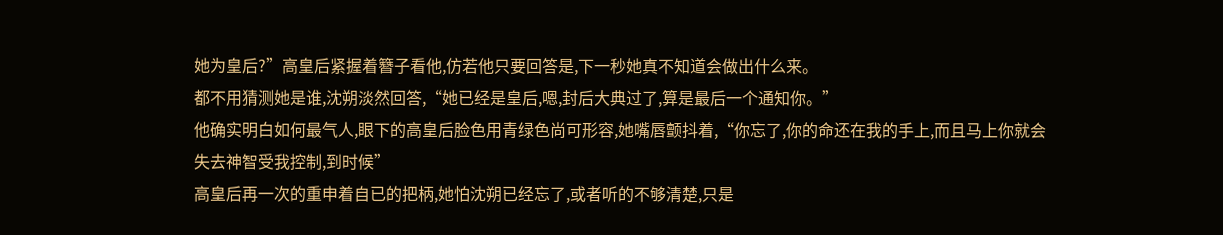她为皇后?”高皇后紧握着簪子看他,仿若他只要回答是,下一秒她真不知道会做出什么来。
都不用猜测她是谁,沈朔淡然回答,“她已经是皇后,嗯,封后大典过了,算是最后一个通知你。”
他确实明白如何最气人,眼下的高皇后脸色用青绿色尚可形容,她嘴唇颤抖着,“你忘了,你的命还在我的手上,而且马上你就会失去神智受我控制,到时候”
高皇后再一次的重申着自已的把柄,她怕沈朔已经忘了,或者听的不够清楚,只是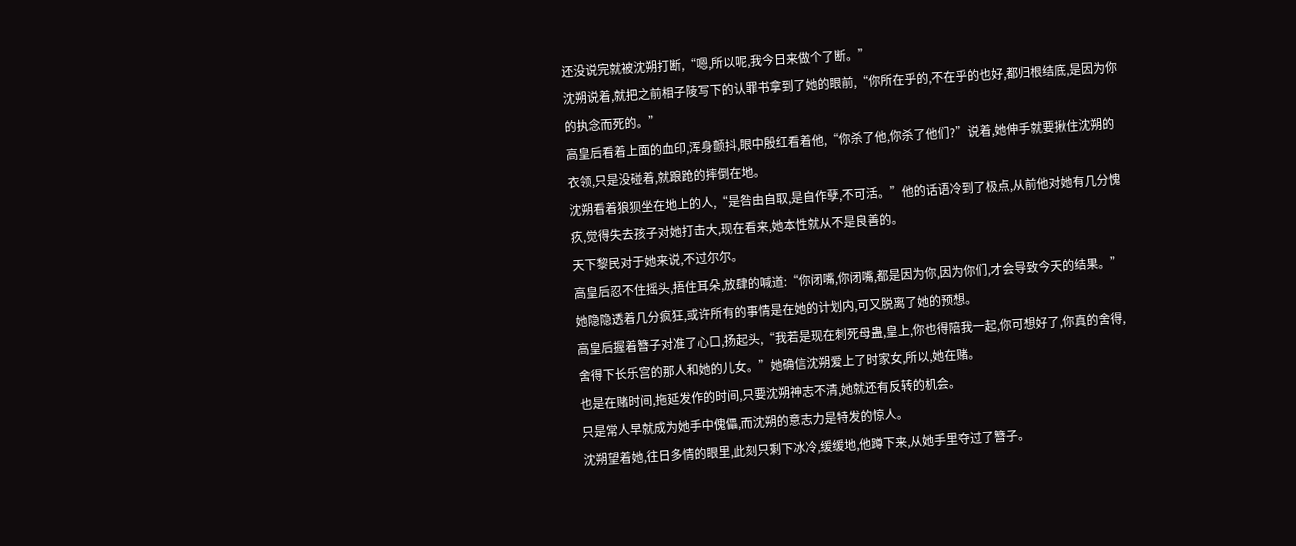还没说完就被沈朔打断,“嗯,所以呢,我今日来做个了断。”
沈朔说着,就把之前相子陵写下的认罪书拿到了她的眼前,“你所在乎的,不在乎的也好,都归根结底,是因为你的执念而死的。”
高皇后看着上面的血印,浑身颤抖,眼中殷红看着他,“你杀了他,你杀了他们?”说着,她伸手就要揪住沈朔的衣领,只是没碰着,就踉跄的摔倒在地。
沈朔看着狼狈坐在地上的人,“是咎由自取,是自作孽,不可活。”他的话语冷到了极点,从前他对她有几分愧疚,觉得失去孩子对她打击大,现在看来,她本性就从不是良善的。
天下黎民对于她来说,不过尔尔。
高皇后忍不住摇头,捂住耳朵,放肆的喊道:“你闭嘴,你闭嘴,都是因为你,因为你们,才会导致今天的结果。”她隐隐透着几分疯狂,或许所有的事情是在她的计划内,可又脱离了她的预想。
高皇后握着簪子对准了心口,扬起头,“我若是现在刺死母蛊,皇上,你也得陪我一起,你可想好了,你真的舍得,舍得下长乐宫的那人和她的儿女。”她确信沈朔爱上了时家女,所以,她在赌。
也是在赌时间,拖延发作的时间,只要沈朔神志不清,她就还有反转的机会。
只是常人早就成为她手中傀儡,而沈朔的意志力是特发的惊人。
沈朔望着她,往日多情的眼里,此刻只剩下冰冷,缓缓地,他蹲下来,从她手里夺过了簪子。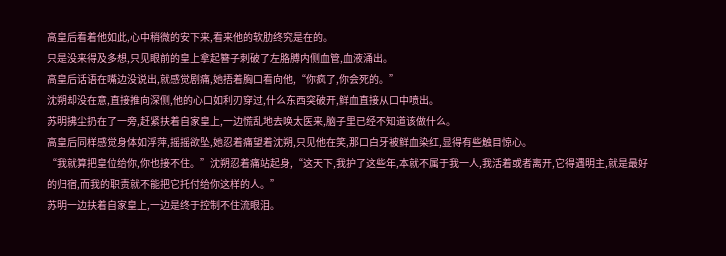高皇后看着他如此,心中稍微的安下来,看来他的软肋终究是在的。
只是没来得及多想,只见眼前的皇上拿起簪子刺破了左胳膊内侧血管,血液涌出。
高皇后话语在嘴边没说出,就感觉剧痛,她捂着胸口看向他,“你疯了,你会死的。”
沈朔却没在意,直接推向深侧,他的心口如利刃穿过,什么东西突破开,鲜血直接从口中喷出。
苏明拂尘扔在了一旁,赶紧扶着自家皇上,一边慌乱地去唤太医来,脑子里已经不知道该做什么。
高皇后同样感觉身体如浮萍,摇摇欲坠,她忍着痛望着沈朔,只见他在笑,那口白牙被鲜血染红,显得有些触目惊心。
“我就算把皇位给你,你也接不住。”沈朔忍着痛站起身,“这天下,我护了这些年,本就不属于我一人,我活着或者离开,它得遇明主,就是最好的归宿,而我的职责就不能把它托付给你这样的人。”
苏明一边扶着自家皇上,一边是终于控制不住流眼泪。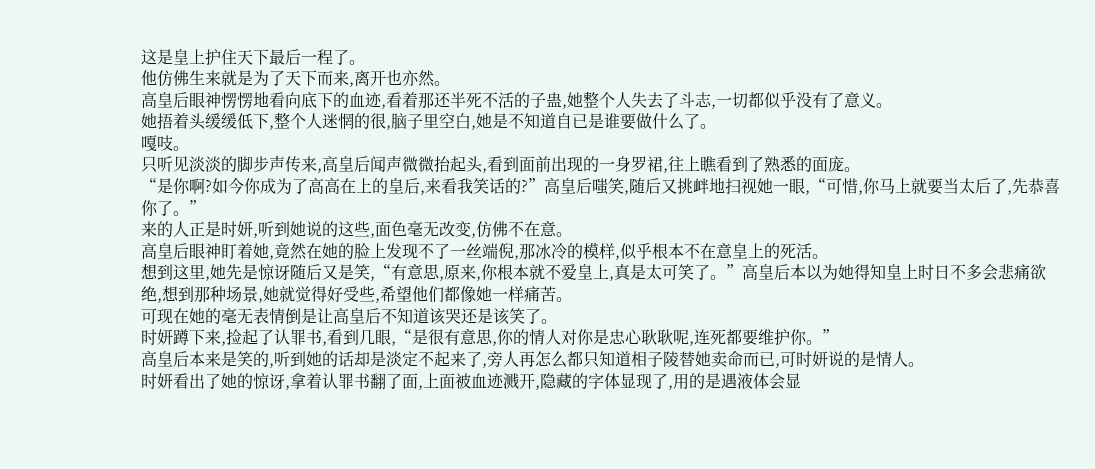这是皇上护住天下最后一程了。
他仿佛生来就是为了天下而来,离开也亦然。
高皇后眼神愣愣地看向底下的血迹,看着那还半死不活的子蛊,她整个人失去了斗志,一切都似乎没有了意义。
她捂着头缓缓低下,整个人迷惘的很,脑子里空白,她是不知道自已是谁要做什么了。
嘎吱。
只听见淡淡的脚步声传来,高皇后闻声微微抬起头,看到面前出现的一身罗裙,往上瞧看到了熟悉的面庞。
“是你啊?如今你成为了高高在上的皇后,来看我笑话的?”高皇后嗤笑,随后又挑衅地扫视她一眼,“可惜,你马上就要当太后了,先恭喜你了。”
来的人正是时妍,听到她说的这些,面色毫无改变,仿佛不在意。
高皇后眼神盯着她,竟然在她的脸上发现不了一丝端倪,那冰冷的模样,似乎根本不在意皇上的死活。
想到这里,她先是惊讶随后又是笑,“有意思,原来,你根本就不爱皇上,真是太可笑了。”高皇后本以为她得知皇上时日不多会悲痛欲绝,想到那种场景,她就觉得好受些,希望他们都像她一样痛苦。
可现在她的毫无表情倒是让高皇后不知道该哭还是该笑了。
时妍蹲下来,捡起了认罪书,看到几眼,“是很有意思,你的情人对你是忠心耿耿呢,连死都要维护你。”
高皇后本来是笑的,听到她的话却是淡定不起来了,旁人再怎么都只知道相子陵替她卖命而已,可时妍说的是情人。
时妍看出了她的惊讶,拿着认罪书翻了面,上面被血迹溅开,隐藏的字体显现了,用的是遇液体会显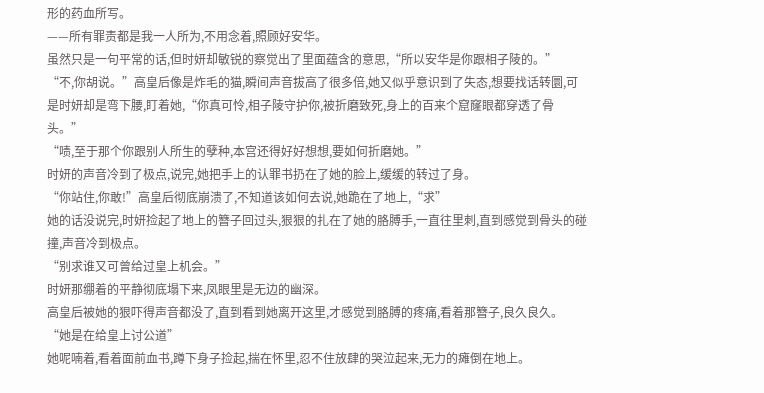形的药血所写。
——所有罪责都是我一人所为,不用念着,照顾好安华。
虽然只是一句平常的话,但时妍却敏锐的察觉出了里面蕴含的意思,“所以安华是你跟相子陵的。”
“不,你胡说。”高皇后像是炸毛的猫,瞬间声音拔高了很多倍,她又似乎意识到了失态,想要找话转圜,可是时妍却是弯下腰,盯着她,“你真可怜,相子陵守护你,被折磨致死,身上的百来个窟窿眼都穿透了骨头。”
“啧,至于那个你跟别人所生的孽种,本宫还得好好想想,要如何折磨她。”
时妍的声音冷到了极点,说完,她把手上的认罪书扔在了她的脸上,缓缓的转过了身。
“你站住,你敢!”高皇后彻底崩溃了,不知道该如何去说,她跪在了地上,“求”
她的话没说完,时妍捡起了地上的簪子回过头,狠狠的扎在了她的胳膊手,一直往里刺,直到感觉到骨头的碰撞,声音冷到极点。
“别求谁又可曾给过皇上机会。”
时妍那绷着的平静彻底塌下来,凤眼里是无边的幽深。
高皇后被她的狠吓得声音都没了,直到看到她离开这里,才感觉到胳膊的疼痛,看着那簪子,良久良久。
“她是在给皇上讨公道”
她呢喃着,看着面前血书,蹲下身子捡起,揣在怀里,忍不住放肆的哭泣起来,无力的瘫倒在地上。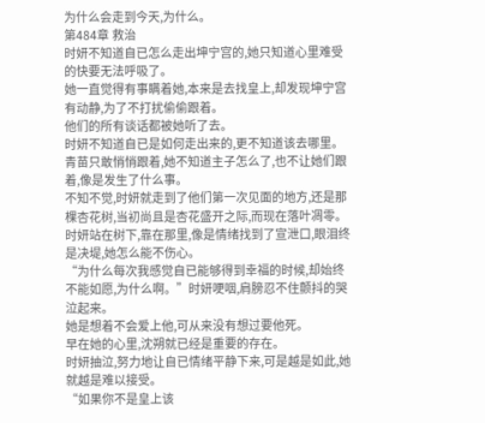为什么会走到今天,为什么。
第484章 救治
时妍不知道自已怎么走出坤宁宫的,她只知道心里难受的快要无法呼吸了。
她一直觉得有事瞒着她,本来是去找皇上,却发现坤宁宫有动静,为了不打扰偷偷跟着。
他们的所有谈话都被她听了去。
时妍不知道自已是如何走出来的,更不知道该去哪里。
青苗只敢悄悄跟着,她不知道主子怎么了,也不让她们跟着,像是发生了什么事。
不知不觉,时妍就走到了他们第一次见面的地方,还是那棵杏花树,当初尚且是杏花盛开之际,而现在落叶凋零。
时妍站在树下,靠在那里,像是情绪找到了宣泄口,眼泪终是决堤,她怎么能不伤心。
“为什么每次我感觉自已能够得到幸福的时候,却始终不能如愿,为什么啊。”时妍哽咽,肩膀忍不住颤抖的哭泣起来。
她是想着不会爱上他,可从来没有想过要他死。
早在她的心里,沈朔就已经是重要的存在。
时妍抽泣,努力地让自已情绪平静下来,可是越是如此,她就越是难以接受。
“如果你不是皇上该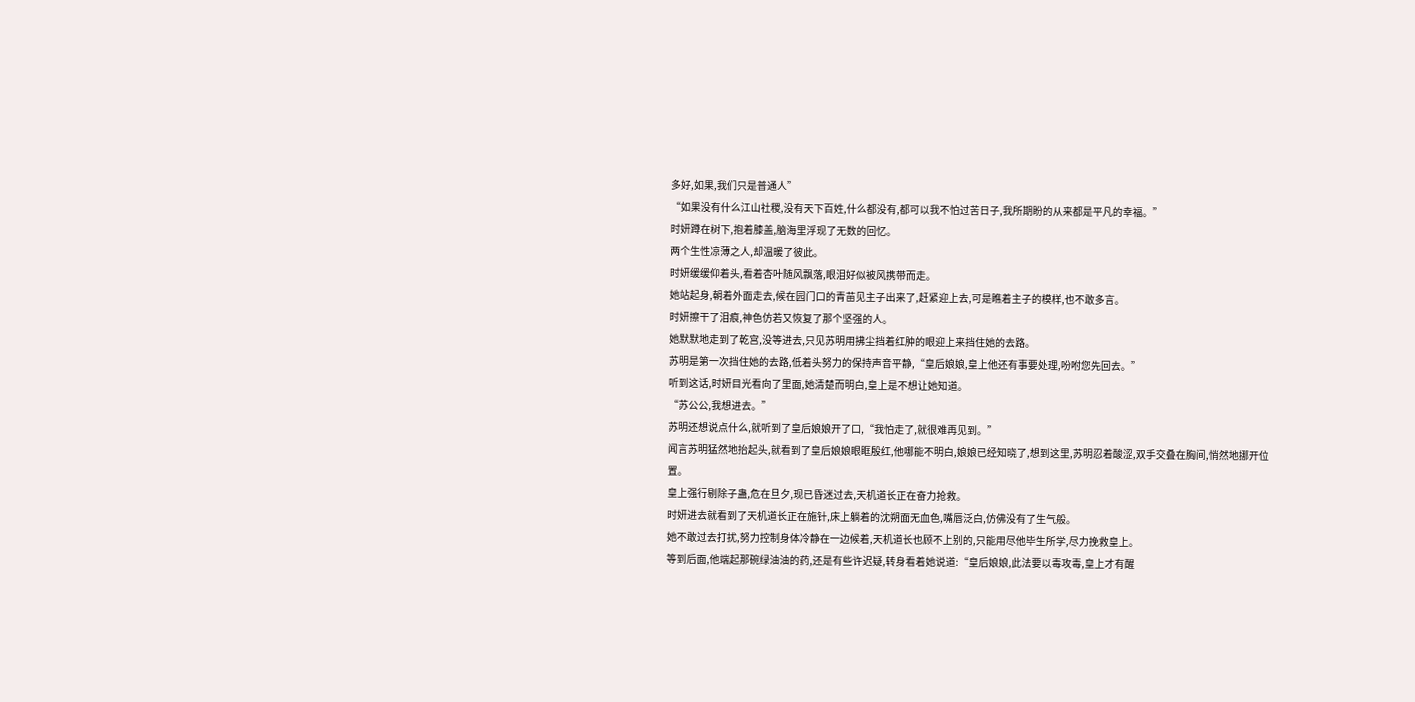多好,如果,我们只是普通人”
“如果没有什么江山社稷,没有天下百姓,什么都没有,都可以我不怕过苦日子,我所期盼的从来都是平凡的幸福。”
时妍蹲在树下,抱着膝盖,脑海里浮现了无数的回忆。
两个生性凉薄之人,却温暖了彼此。
时妍缓缓仰着头,看着杏叶随风飘落,眼泪好似被风携带而走。
她站起身,朝着外面走去,候在园门口的青苗见主子出来了,赶紧迎上去,可是瞧着主子的模样,也不敢多言。
时妍擦干了泪痕,神色仿若又恢复了那个坚强的人。
她默默地走到了乾宫,没等进去,只见苏明用拂尘挡着红肿的眼迎上来挡住她的去路。
苏明是第一次挡住她的去路,低着头努力的保持声音平静,“皇后娘娘,皇上他还有事要处理,吩咐您先回去。”
听到这话,时妍目光看向了里面,她清楚而明白,皇上是不想让她知道。
“苏公公,我想进去。”
苏明还想说点什么,就听到了皇后娘娘开了口,“我怕走了,就很难再见到。”
闻言苏明猛然地抬起头,就看到了皇后娘娘眼眶殷红,他哪能不明白,娘娘已经知晓了,想到这里,苏明忍着酸涩,双手交叠在胸间,悄然地挪开位置。
皇上强行剔除子蛊,危在旦夕,现已昏迷过去,天机道长正在奋力抢救。
时妍进去就看到了天机道长正在施针,床上躺着的沈朔面无血色,嘴唇泛白,仿佛没有了生气般。
她不敢过去打扰,努力控制身体冷静在一边候着,天机道长也顾不上别的,只能用尽他毕生所学,尽力挽救皇上。
等到后面,他端起那碗绿油油的药,还是有些许迟疑,转身看着她说道:“皇后娘娘,此法要以毒攻毒,皇上才有醒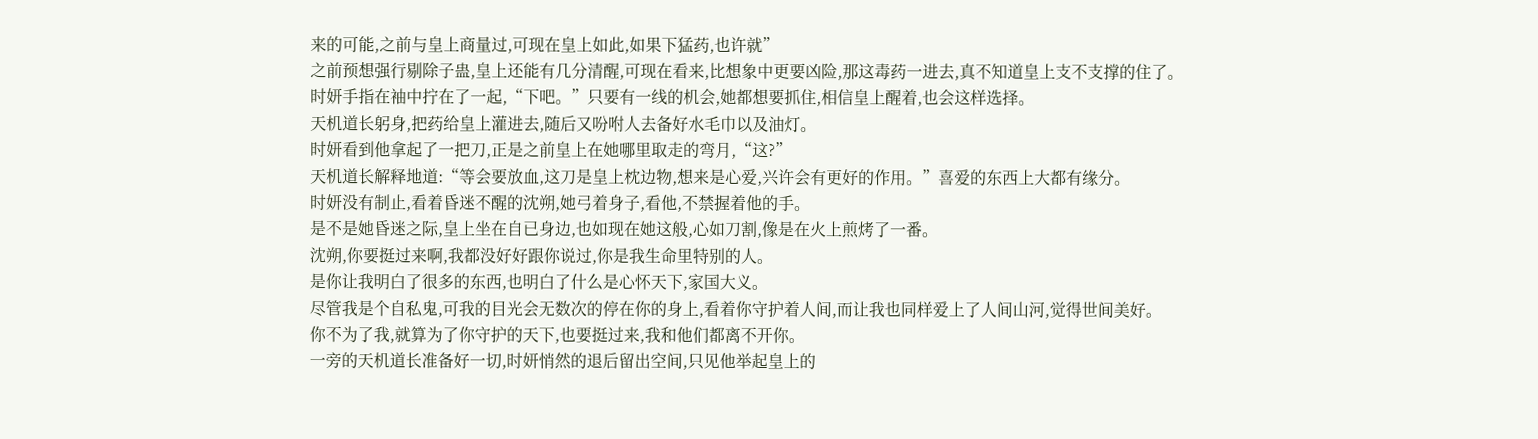来的可能,之前与皇上商量过,可现在皇上如此,如果下猛药,也许就”
之前预想强行剔除子蛊,皇上还能有几分清醒,可现在看来,比想象中更要凶险,那这毒药一进去,真不知道皇上支不支撑的住了。
时妍手指在袖中拧在了一起,“下吧。”只要有一线的机会,她都想要抓住,相信皇上醒着,也会这样选择。
天机道长躬身,把药给皇上灌进去,随后又吩咐人去备好水毛巾以及油灯。
时妍看到他拿起了一把刀,正是之前皇上在她哪里取走的弯月,“这?”
天机道长解释地道:“等会要放血,这刀是皇上枕边物,想来是心爱,兴许会有更好的作用。”喜爱的东西上大都有缘分。
时妍没有制止,看着昏迷不醒的沈朔,她弓着身子,看他,不禁握着他的手。
是不是她昏迷之际,皇上坐在自已身边,也如现在她这般,心如刀割,像是在火上煎烤了一番。
沈朔,你要挺过来啊,我都没好好跟你说过,你是我生命里特别的人。
是你让我明白了很多的东西,也明白了什么是心怀天下,家国大义。
尽管我是个自私鬼,可我的目光会无数次的停在你的身上,看着你守护着人间,而让我也同样爱上了人间山河,觉得世间美好。
你不为了我,就算为了你守护的天下,也要挺过来,我和他们都离不开你。
一旁的天机道长准备好一切,时妍悄然的退后留出空间,只见他举起皇上的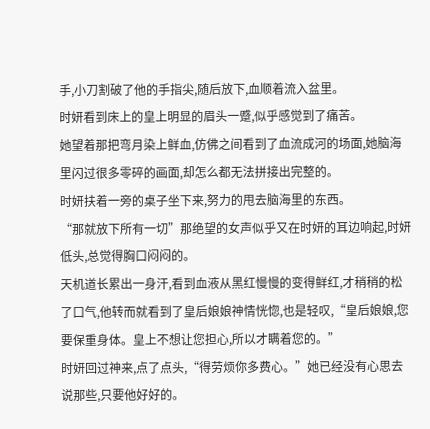手,小刀割破了他的手指尖,随后放下,血顺着流入盆里。
时妍看到床上的皇上明显的眉头一蹙,似乎感觉到了痛苦。
她望着那把弯月染上鲜血,仿佛之间看到了血流成河的场面,她脑海里闪过很多零碎的画面,却怎么都无法拼接出完整的。
时妍扶着一旁的桌子坐下来,努力的甩去脑海里的东西。
“那就放下所有一切”那绝望的女声似乎又在时妍的耳边响起,时妍低头,总觉得胸口闷闷的。
天机道长累出一身汗,看到血液从黑红慢慢的变得鲜红,才稍稍的松了口气,他转而就看到了皇后娘娘神情恍惚,也是轻叹,“皇后娘娘,您要保重身体。皇上不想让您担心,所以才瞒着您的。”
时妍回过神来,点了点头,“得劳烦你多费心。”她已经没有心思去说那些,只要他好好的。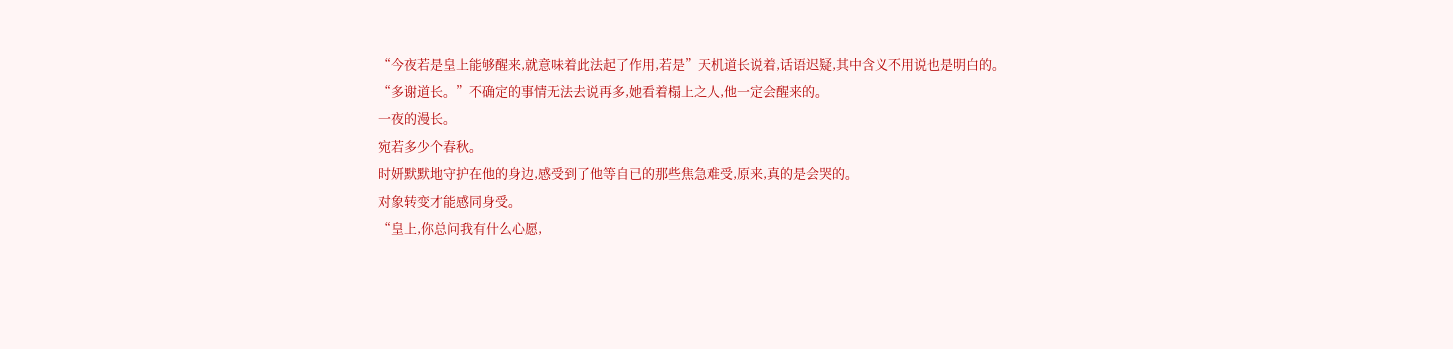“今夜若是皇上能够醒来,就意味着此法起了作用,若是”天机道长说着,话语迟疑,其中含义不用说也是明白的。
“多谢道长。”不确定的事情无法去说再多,她看着榻上之人,他一定会醒来的。
一夜的漫长。
宛若多少个春秋。
时妍默默地守护在他的身边,感受到了他等自已的那些焦急难受,原来,真的是会哭的。
对象转变才能感同身受。
“皇上,你总问我有什么心愿,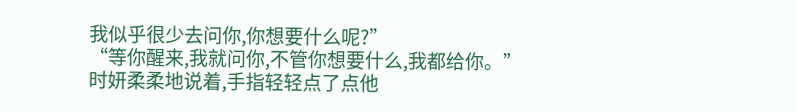我似乎很少去问你,你想要什么呢?”
“等你醒来,我就问你,不管你想要什么,我都给你。”
时妍柔柔地说着,手指轻轻点了点他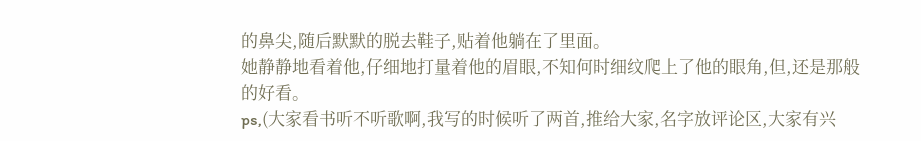的鼻尖,随后默默的脱去鞋子,贴着他躺在了里面。
她静静地看着他,仔细地打量着他的眉眼,不知何时细纹爬上了他的眼角,但,还是那般的好看。
ps,(大家看书听不听歌啊,我写的时候听了两首,推给大家,名字放评论区,大家有兴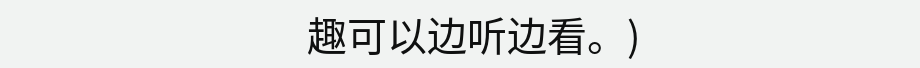趣可以边听边看。)